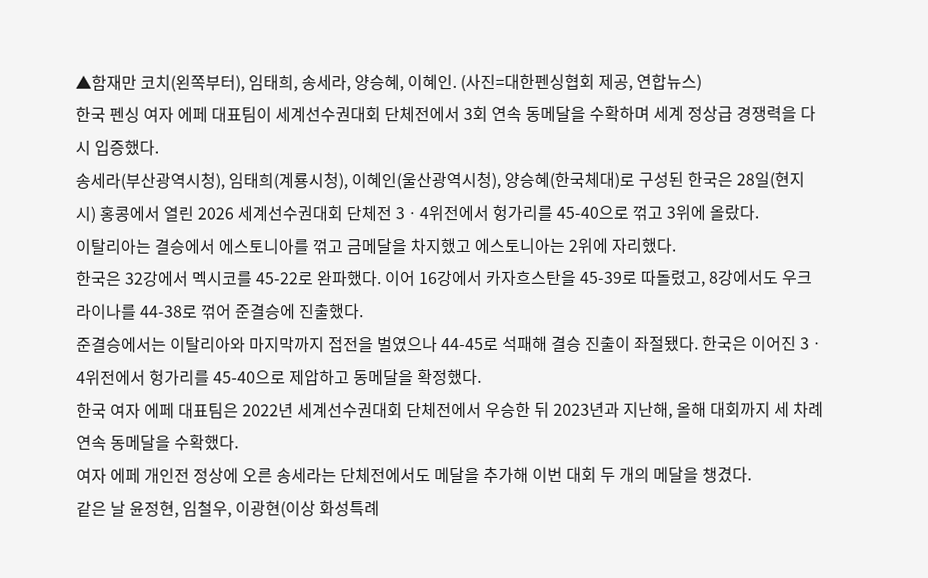▲함재만 코치(왼쪽부터), 임태희, 송세라, 양승혜, 이혜인. (사진=대한펜싱협회 제공, 연합뉴스)
한국 펜싱 여자 에페 대표팀이 세계선수권대회 단체전에서 3회 연속 동메달을 수확하며 세계 정상급 경쟁력을 다시 입증했다.
송세라(부산광역시청), 임태희(계룡시청), 이혜인(울산광역시청), 양승혜(한국체대)로 구성된 한국은 28일(현지시) 홍콩에서 열린 2026 세계선수권대회 단체전 3ㆍ4위전에서 헝가리를 45-40으로 꺾고 3위에 올랐다.
이탈리아는 결승에서 에스토니아를 꺾고 금메달을 차지했고 에스토니아는 2위에 자리했다.
한국은 32강에서 멕시코를 45-22로 완파했다. 이어 16강에서 카자흐스탄을 45-39로 따돌렸고, 8강에서도 우크라이나를 44-38로 꺾어 준결승에 진출했다.
준결승에서는 이탈리아와 마지막까지 접전을 벌였으나 44-45로 석패해 결승 진출이 좌절됐다. 한국은 이어진 3ㆍ4위전에서 헝가리를 45-40으로 제압하고 동메달을 확정했다.
한국 여자 에페 대표팀은 2022년 세계선수권대회 단체전에서 우승한 뒤 2023년과 지난해, 올해 대회까지 세 차례 연속 동메달을 수확했다.
여자 에페 개인전 정상에 오른 송세라는 단체전에서도 메달을 추가해 이번 대회 두 개의 메달을 챙겼다.
같은 날 윤정현, 임철우, 이광현(이상 화성특례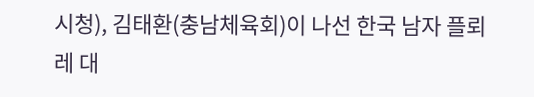시청), 김태환(충남체육회)이 나선 한국 남자 플뢰레 대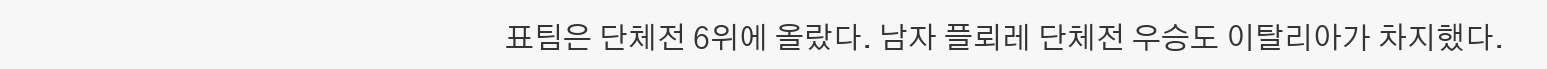표팀은 단체전 6위에 올랐다. 남자 플뢰레 단체전 우승도 이탈리아가 차지했다.